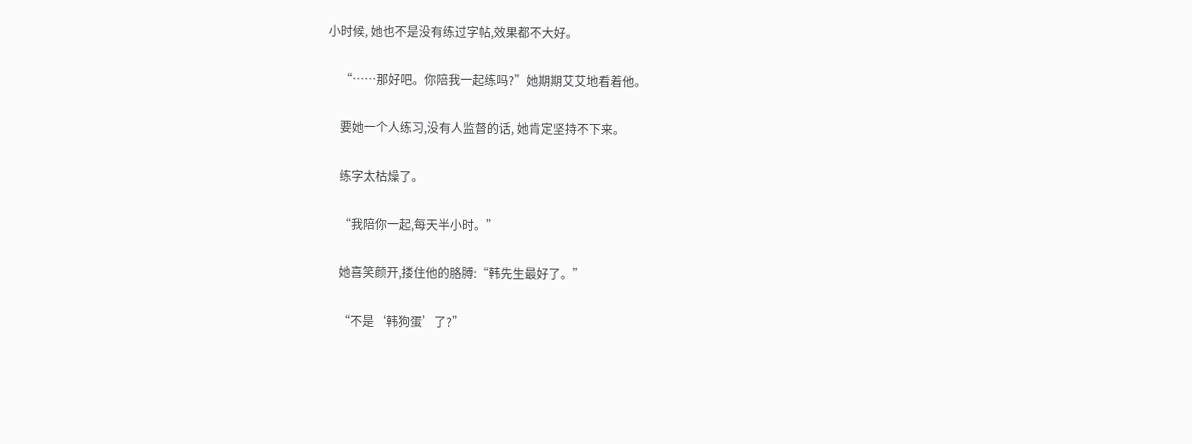小时候, 她也不是没有练过字帖,效果都不大好。

    “……那好吧。你陪我一起练吗?”她期期艾艾地看着他。

    要她一个人练习,没有人监督的话, 她肯定坚持不下来。

    练字太枯燥了。

    “我陪你一起,每天半小时。”

    她喜笑颜开,搂住他的胳膊:“韩先生最好了。”

    “不是‘韩狗蛋’了?”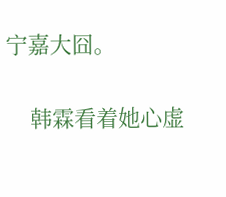宁嘉大囧。

    韩霖看着她心虚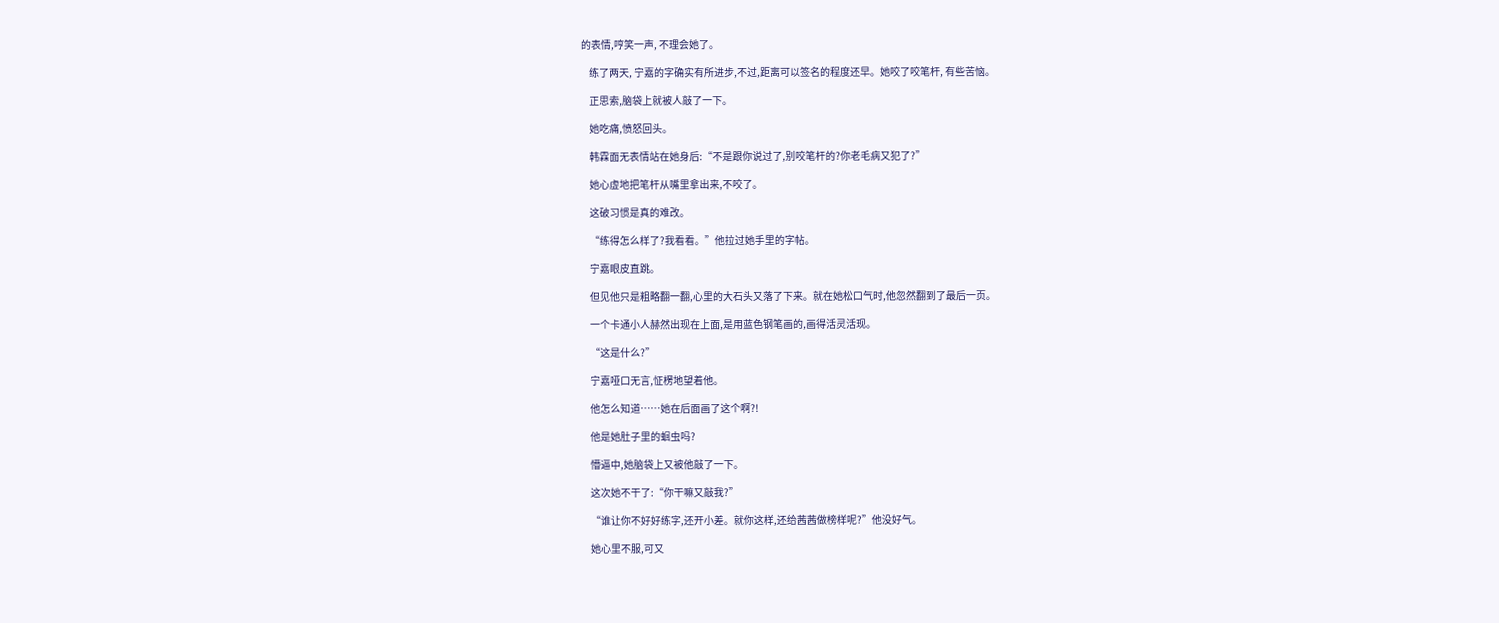的表情,哼笑一声, 不理会她了。

    练了两天, 宁嘉的字确实有所进步,不过,距离可以签名的程度还早。她咬了咬笔杆, 有些苦恼。

    正思索,脑袋上就被人敲了一下。

    她吃痛,愤怒回头。

    韩霖面无表情站在她身后:“不是跟你说过了,别咬笔杆的?你老毛病又犯了?”

    她心虚地把笔杆从嘴里拿出来,不咬了。

    这破习惯是真的难改。

    “练得怎么样了?我看看。”他拉过她手里的字帖。

    宁嘉眼皮直跳。

    但见他只是粗略翻一翻,心里的大石头又落了下来。就在她松口气时,他忽然翻到了最后一页。

    一个卡通小人赫然出现在上面,是用蓝色钢笔画的,画得活灵活现。

    “这是什么?”

    宁嘉哑口无言,怔楞地望着他。

    他怎么知道……她在后面画了这个啊?!

    他是她肚子里的蛔虫吗?

    懵逼中,她脑袋上又被他敲了一下。

    这次她不干了:“你干嘛又敲我?”

    “谁让你不好好练字,还开小差。就你这样,还给茜茜做榜样呢?”他没好气。

    她心里不服,可又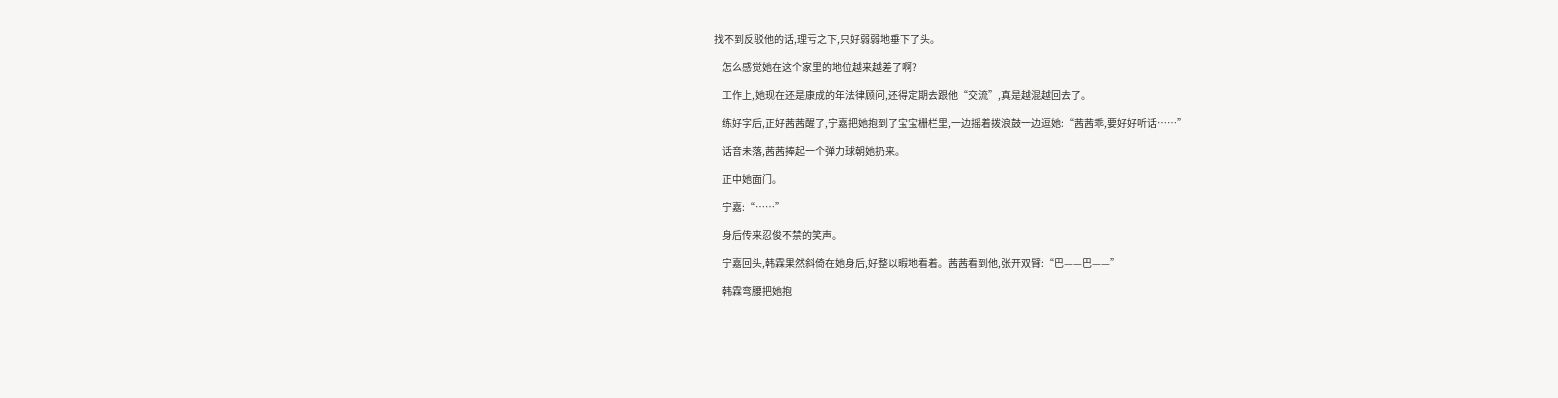找不到反驳他的话,理亏之下,只好弱弱地垂下了头。

    怎么感觉她在这个家里的地位越来越差了啊?

    工作上,她现在还是康成的年法律顾问,还得定期去跟他“交流”,真是越混越回去了。

    练好字后,正好茜茜醒了,宁嘉把她抱到了宝宝栅栏里,一边摇着拨浪鼓一边逗她:“茜茜乖,要好好听话……”

    话音未落,茜茜捧起一个弹力球朝她扔来。

    正中她面门。

    宁嘉:“……”

    身后传来忍俊不禁的笑声。

    宁嘉回头,韩霖果然斜倚在她身后,好整以暇地看着。茜茜看到他,张开双臂:“巴——巴——”

    韩霖弯腰把她抱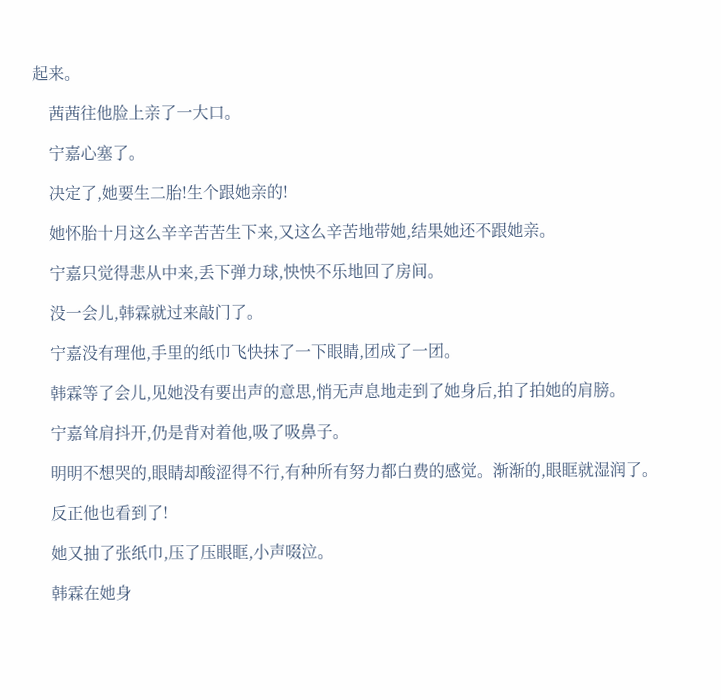起来。

    茜茜往他脸上亲了一大口。

    宁嘉心塞了。

    决定了,她要生二胎!生个跟她亲的!

    她怀胎十月这么辛辛苦苦生下来,又这么辛苦地带她,结果她还不跟她亲。

    宁嘉只觉得悲从中来,丢下弹力球,怏怏不乐地回了房间。

    没一会儿,韩霖就过来敲门了。

    宁嘉没有理他,手里的纸巾飞快抹了一下眼睛,团成了一团。

    韩霖等了会儿,见她没有要出声的意思,悄无声息地走到了她身后,拍了拍她的肩膀。

    宁嘉耸肩抖开,仍是背对着他,吸了吸鼻子。

    明明不想哭的,眼睛却酸涩得不行,有种所有努力都白费的感觉。渐渐的,眼眶就湿润了。

    反正他也看到了!

    她又抽了张纸巾,压了压眼眶,小声啜泣。

    韩霖在她身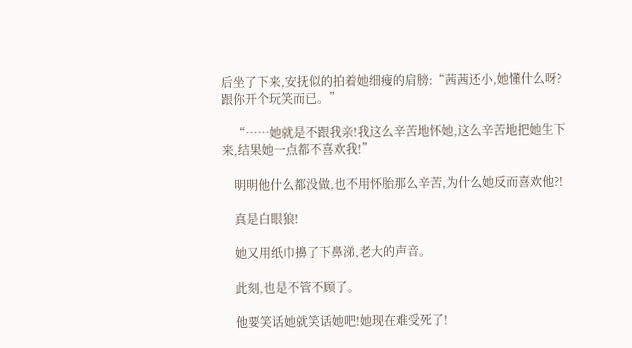后坐了下来,安抚似的拍着她细瘦的肩膀:“茜茜还小,她懂什么呀?跟你开个玩笑而已。”

    “……她就是不跟我亲!我这么辛苦地怀她,这么辛苦地把她生下来,结果她一点都不喜欢我!”

    明明他什么都没做,也不用怀胎那么辛苦,为什么她反而喜欢他?!

    真是白眼狼!

    她又用纸巾擤了下鼻涕,老大的声音。

    此刻,也是不管不顾了。

    他要笑话她就笑话她吧!她现在难受死了!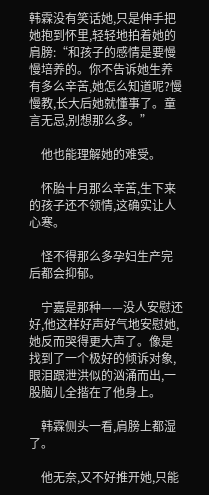韩霖没有笑话她,只是伸手把她抱到怀里,轻轻地拍着她的肩膀:“和孩子的感情是要慢慢培养的。你不告诉她生养有多么辛苦,她怎么知道呢?慢慢教,长大后她就懂事了。童言无忌,别想那么多。”

    他也能理解她的难受。

    怀胎十月那么辛苦,生下来的孩子还不领情,这确实让人心寒。

    怪不得那么多孕妇生产完后都会抑郁。

    宁嘉是那种——没人安慰还好,他这样好声好气地安慰她,她反而哭得更大声了。像是找到了一个极好的倾诉对象,眼泪跟泄洪似的汹涌而出,一股脑儿全揩在了他身上。

    韩霖侧头一看,肩膀上都湿了。

    他无奈,又不好推开她,只能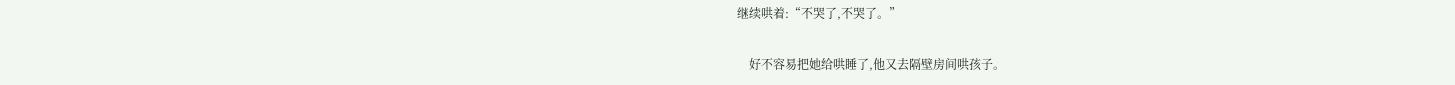继续哄着:“不哭了,不哭了。”

    好不容易把她给哄睡了,他又去隔壁房间哄孩子。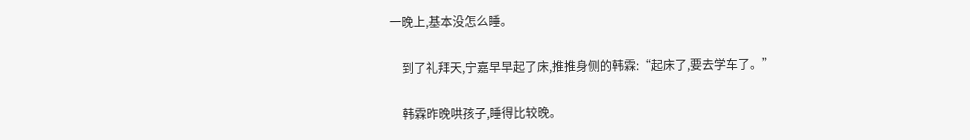一晚上,基本没怎么睡。

    到了礼拜天,宁嘉早早起了床,推推身侧的韩霖:“起床了,要去学车了。”

    韩霖昨晚哄孩子,睡得比较晚。